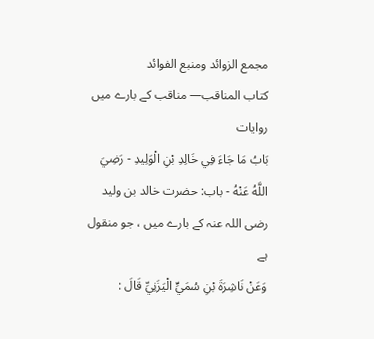مجمع الزوائد ومنبع الفوائد
كتاب المناقب— مناقب کے بارے میں روایات
بَابُ مَا جَاءَ فِي خَالِدِ بْنِ الْوَلِيدِ - رَضِيَ اللَّهُ عَنْهُ - باب: حضرت خالد بن ولید رضی اللہ عنہ کے بارے میں ، جو منقول ہے
وَعَنْ نَاشِرَةَ بْنِ سُمَيٍّ الْيَزَنِيِّ قَالَ :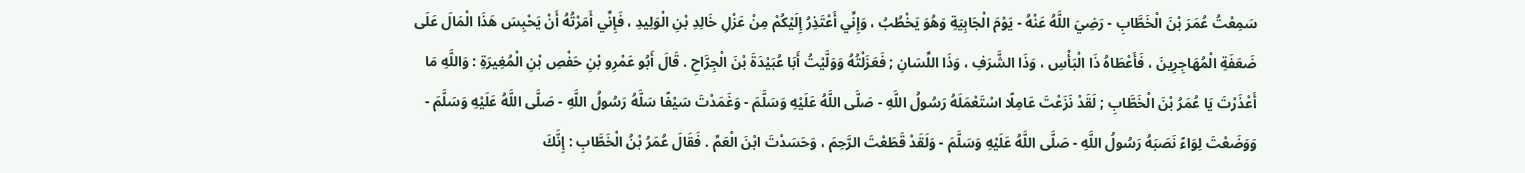سَمِعْتُ عُمَرَ بْنَ الْخَطَّابِ - رَضِيَ اللَّهُ عَنْهُ - يَوْمَ الْجَابِيَةِ وَهُوَ يَخْطُبُ ، وَإِنِّي أَعْتَذِرُ إِلَيْكُمْ مِنْ عَزْلِ خَالِدِ بْنِ الْوَلِيدِ ، فَإِنِّي أَمَرْتُهُ أَنْ يَحْبِسَ هَذَا الْمَالَ عَلَى ضَعَفَةِ الْمُهَاجِرِينَ ، فَأَعْطَاهُ ذَا الْبَأْسِ ، وَذَا الشَّرَفِ ، وَذَا اللِّسَانِ ; فَعَزَلْتُهُ وَوَلَّيْتُ أَبَا عُبَيْدَةَ بْنَ الْجِرَّاحِ . قَالَ أَبُو عَمْرِو بْنِ حَفْصِ بْنِ الْمُغِيرَةِ : وَاللَّهِ مَا أَعْذَرْتَ يَا عُمَرُ بْنَ الْخَطَّابِ ; لَقَدْ نَزَعْتَ عَامِلًا اسْتَعْمَلَهُ رَسُولُ اللَّهِ - صَلَّى اللَّهُ عَلَيْهِ وَسَلَّمَ - وَغَمَدْتَ سَيْفًا سَلَّهُ رَسُولُ اللَّهِ - صَلَّى اللَّهُ عَلَيْهِ وَسَلَّمَ - وَوَضَعْتَ لِوَاءً نَصَبَهُ رَسُولُ اللَّهِ - صَلَّى اللَّهُ عَلَيْهِ وَسَلَّمَ - وَلَقَدْ قَطَعْتَ الرَّحِمَ ، وَحَسَدْتَ ابْنَ الْعَمِّ . فَقَالَ عُمَرُ بْنُ الْخَطَّابِ : إِنَّكَ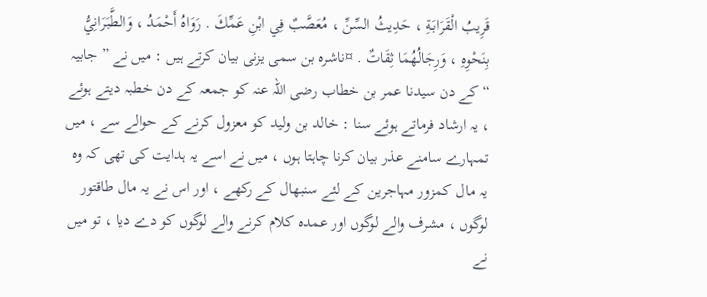قَرِيبُ الْقَرَابَةِ ، حَدِيثُ السِّنِّ ، مُعَصَّبٌ فِي ابْنِ عَمِّكَ . رَوَاهُ أَحْمَدُ ، وَالطَّبَرَانِيُّ بِنَحْوِهِ ، وَرِجَالُهُمَا ثِقَاتٌ . ¤ناشرہ بن سمی یزنی بیان کرتے ہیں : میں نے ” جابیہ “ کے دن سیدنا عمر بن خطاب رضی اللہ عنہ کو جمعہ کے دن خطبہ دیتے ہوئے ، یہ ارشاد فرماتے ہوئے سنا : خالد بن ولید کو معزول کرنے کے حوالے سے ، میں تمہارے سامنے عذر بیان کرنا چاہتا ہوں ، میں نے اسے یہ ہدایت کی تھی کہ وہ یہ مال کمزور مہاجرین کے لئے سنبھال کے رکھے ، اور اس نے یہ مال طاقتور لوگوں ، مشرف والے لوگوں اور عمدہ کلام کرنے والے لوگوں کو دے دیا ، تو میں نے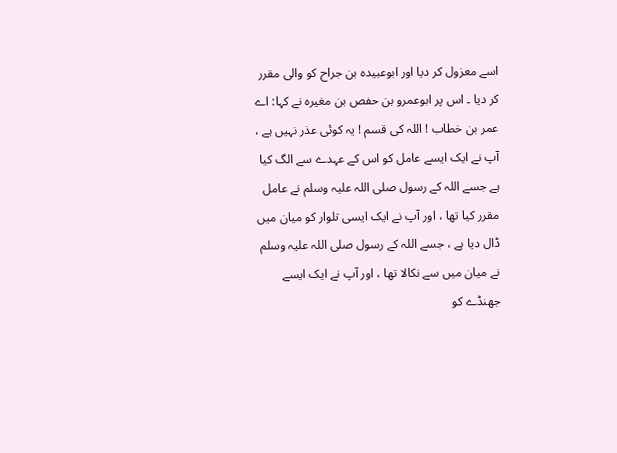اسے معزول کر دیا اور ابوعبیدہ بن جراح کو والی مقرر کر دیا ۔ اس پر ابوعمرو بن حفص بن مغیرہ نے کہا: اے عمر بن خطاب ! اللہ کی قسم ! یہ کوئی عذر نہیں ہے ، آپ نے ایک ایسے عامل کو اس کے عہدے سے الگ کیا ہے جسے اللہ کے رسول صلی اللہ علیہ وسلم نے عامل مقرر کیا تھا ، اور آپ نے ایک ایسی تلوار کو میان میں ڈال دیا ہے ، جسے اللہ کے رسول صلی اللہ علیہ وسلم نے میان میں سے نکالا تھا ، اور آپ نے ایک ایسے جھنڈے کو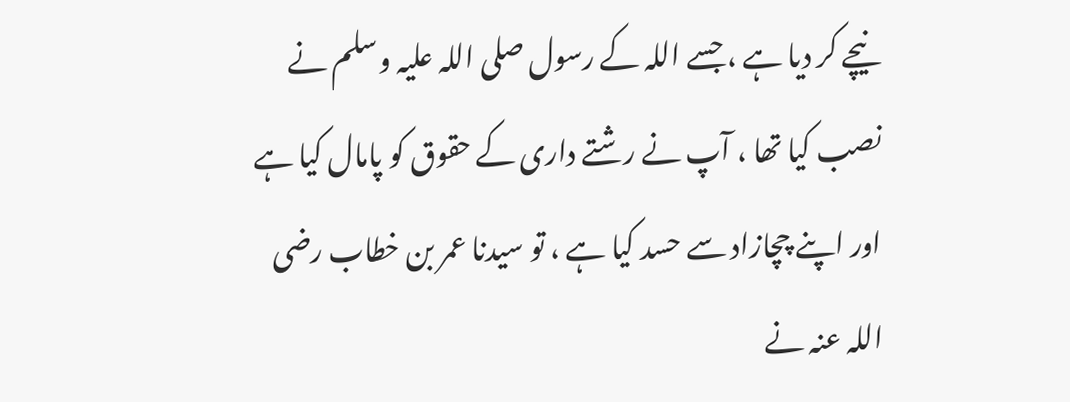نیچے کر دیا ہے ، جسے اللہ کے رسول صلی اللہ علیہ وسلم نے نصب کیا تھا ، آپ نے رشتے داری کے حقوق کو پامال کیا ہے اور اپنے چچازاد سے حسد کیا ہے ، تو سیدنا عمر بن خطاب رضی اللہ عنہ نے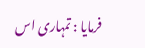فرمایا : تمہاری اس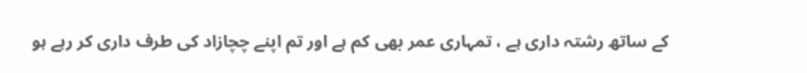کے ساتھ رشتہ داری ہے ، تمہاری عمر بھی کم ہے اور تم اپنے چچازاد کی طرف داری کر رہے ہو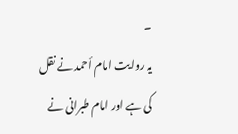۔
یہ روایت امام أحمد نے نقل کی ہے اور امام طبرانی نے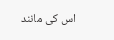اس کی مانند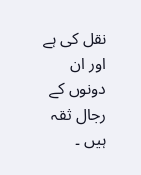نقل کی ہے اور ان دونوں کے رجال ثقہ ہیں ۔